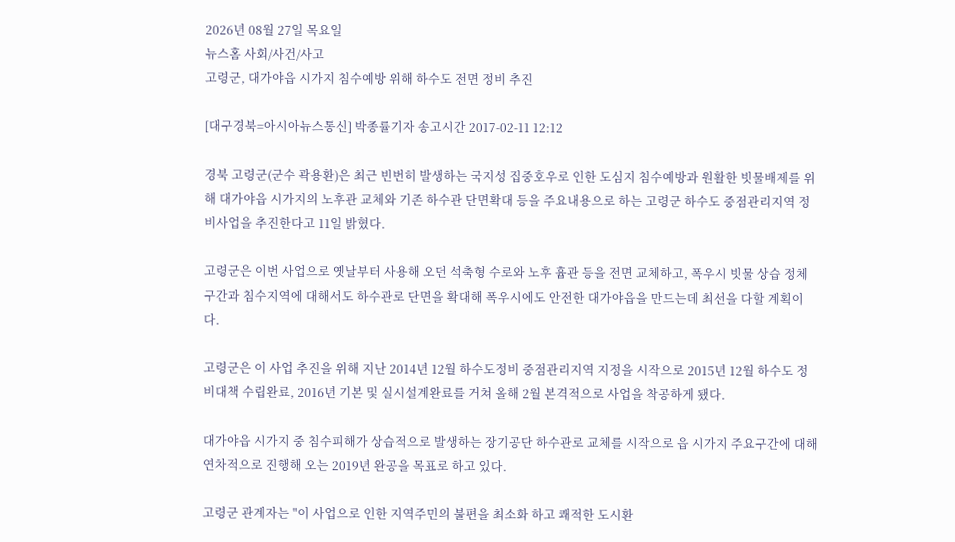2026년 08월 27일 목요일
뉴스홈 사회/사건/사고
고령군, 대가야읍 시가지 침수예방 위해 하수도 전면 정비 추진

[대구경북=아시아뉴스통신] 박종률기자 송고시간 2017-02-11 12:12

경북 고령군(군수 곽용환)은 최근 빈번히 발생하는 국지성 집중호우로 인한 도심지 침수예방과 원활한 빗물배제를 위해 대가야읍 시가지의 노후관 교체와 기존 하수관 단면확대 등을 주요내용으로 하는 고령군 하수도 중점관리지역 정비사업을 추진한다고 11일 밝혔다.

고령군은 이번 사업으로 옛날부터 사용해 오던 석축형 수로와 노후 흄관 등을 전면 교체하고, 폭우시 빗물 상습 정체구간과 침수지역에 대해서도 하수관로 단면을 확대해 폭우시에도 안전한 대가야읍을 만드는데 최선을 다할 계획이다.

고령군은 이 사업 추진을 위해 지난 2014년 12월 하수도정비 중점관리지역 지정을 시작으로 2015년 12월 하수도 정비대책 수립완료, 2016년 기본 및 실시설계완료를 거쳐 올해 2월 본격적으로 사업을 착공하게 됐다.

대가야읍 시가지 중 침수피해가 상습적으로 발생하는 장기공단 하수관로 교체를 시작으로 읍 시가지 주요구간에 대해 연차적으로 진행해 오는 2019년 완공을 목표로 하고 있다.

고령군 관계자는 "이 사업으로 인한 지역주민의 불편을 최소화 하고 쾌적한 도시환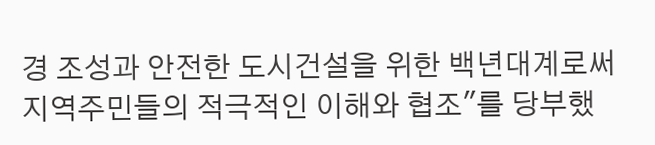경 조성과 안전한 도시건설을 위한 백년대계로써 지역주민들의 적극적인 이해와 협조"를 당부했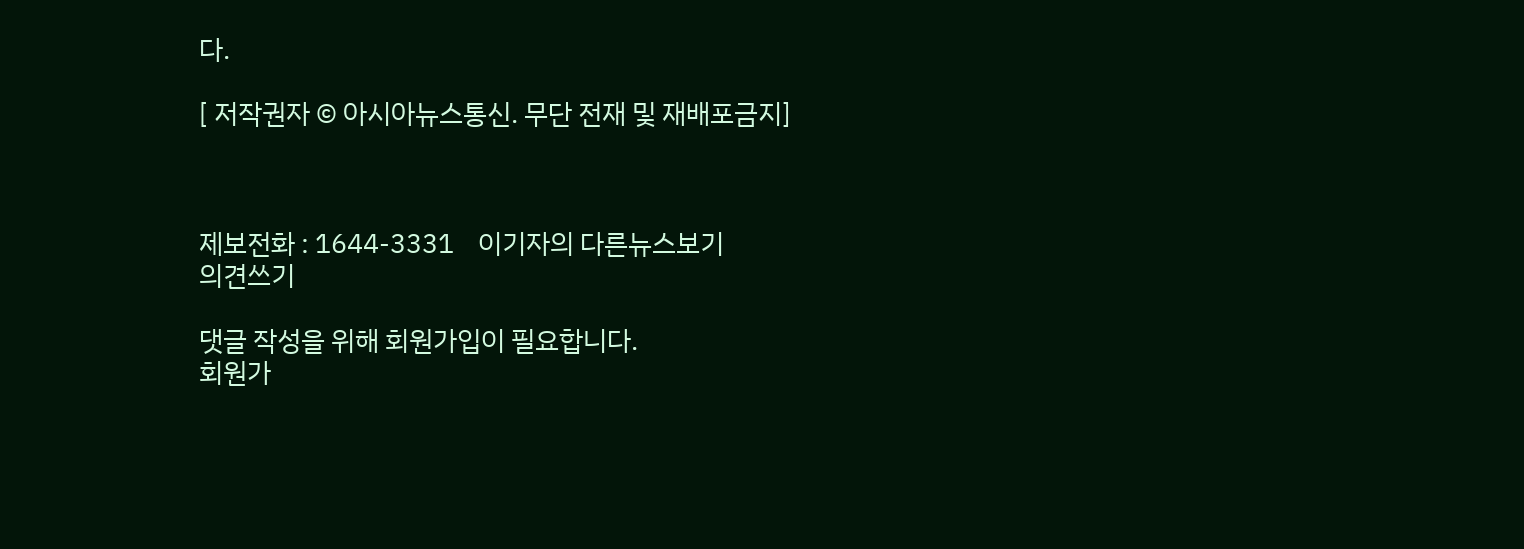다.

[ 저작권자 © 아시아뉴스통신. 무단 전재 및 재배포금지]



제보전화 : 1644-3331    이기자의 다른뉴스보기
의견쓰기

댓글 작성을 위해 회원가입이 필요합니다.
회원가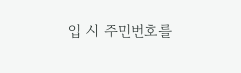입 시 주민번호를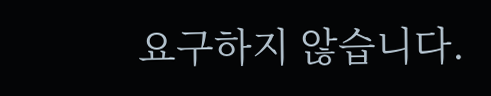요구하지 않습니다.